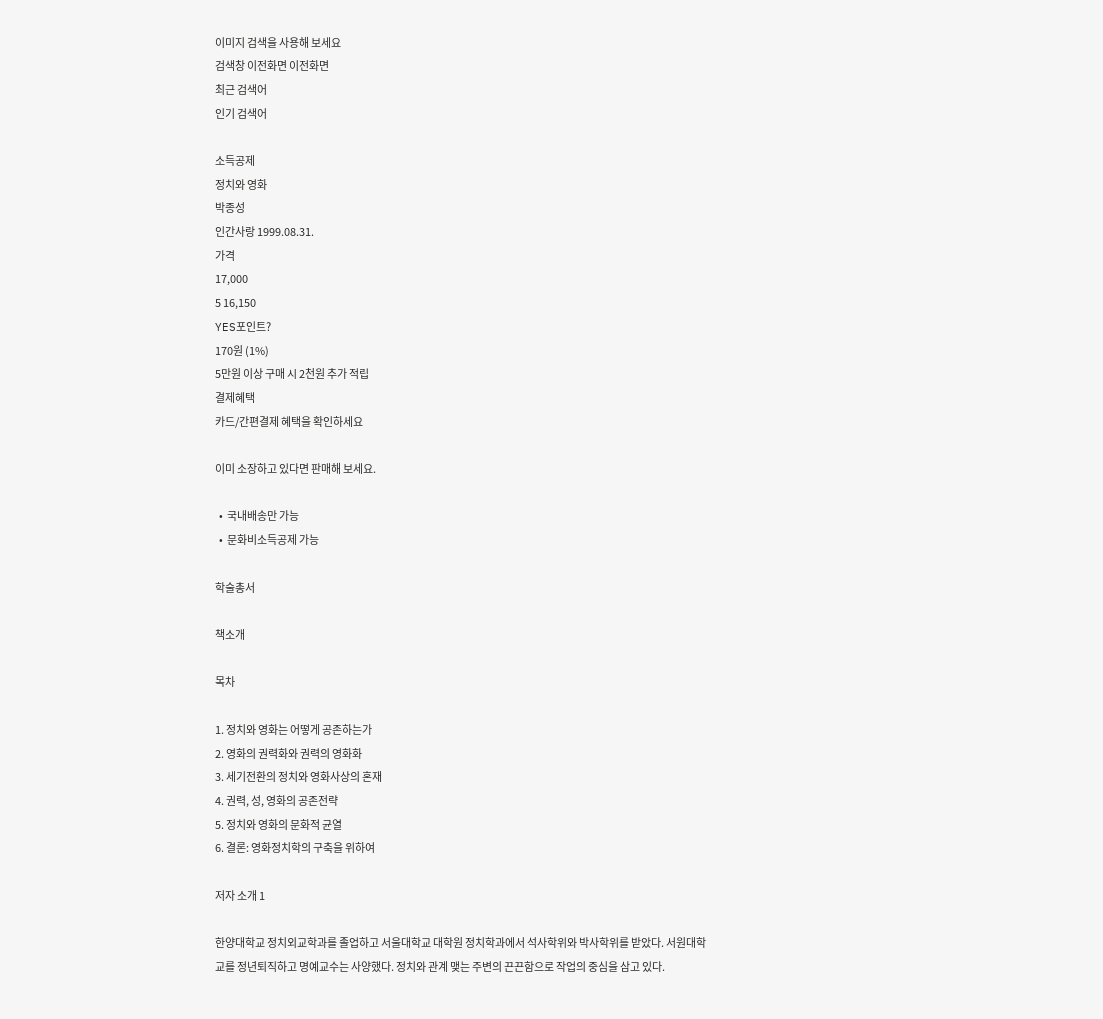이미지 검색을 사용해 보세요
검색창 이전화면 이전화면
최근 검색어
인기 검색어

소득공제
정치와 영화
박종성
인간사랑 1999.08.31.
가격
17,000
5 16,150
YES포인트?
170원 (1%)
5만원 이상 구매 시 2천원 추가 적립
결제혜택
카드/간편결제 혜택을 확인하세요

이미 소장하고 있다면 판매해 보세요.

  •  국내배송만 가능
  •  문화비소득공제 가능

학술총서

책소개

목차

1. 정치와 영화는 어떻게 공존하는가
2. 영화의 권력화와 권력의 영화화
3. 세기전환의 정치와 영화사상의 혼재
4. 권력, 성, 영화의 공존전략
5. 정치와 영화의 문화적 균열
6. 결론: 영화정치학의 구축을 위하여

저자 소개 1

한양대학교 정치외교학과를 졸업하고 서울대학교 대학원 정치학과에서 석사학위와 박사학위를 받았다. 서원대학교를 정년퇴직하고 명예교수는 사양했다. 정치와 관계 맺는 주변의 끈끈함으로 작업의 중심을 삼고 있다.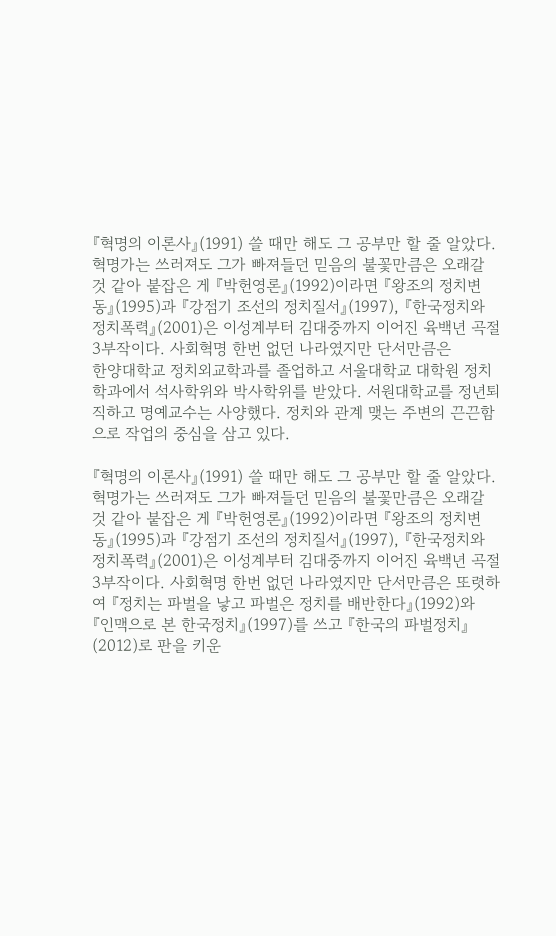『혁명의 이론사』(1991) 쓸 때만 해도 그 공부만 할 줄 알았다. 혁명가는 쓰러져도 그가 빠져들던 믿음의 불꽃만큼은 오래갈 것 같아 붙잡은 게 『박헌영론』(1992)이라면 『왕조의 정치변동』(1995)과 『강점기 조선의 정치질서』(1997), 『한국정치와 정치폭력』(2001)은 이성계부터 김대중까지 이어진 육백년 곡절 3부작이다. 사회혁명 한번 없던 나라였지만 단서만큼은
한양대학교 정치외교학과를 졸업하고 서울대학교 대학원 정치학과에서 석사학위와 박사학위를 받았다. 서원대학교를 정년퇴직하고 명예교수는 사양했다. 정치와 관계 맺는 주변의 끈끈함으로 작업의 중심을 삼고 있다.

『혁명의 이론사』(1991) 쓸 때만 해도 그 공부만 할 줄 알았다. 혁명가는 쓰러져도 그가 빠져들던 믿음의 불꽃만큼은 오래갈 것 같아 붙잡은 게 『박헌영론』(1992)이라면 『왕조의 정치변동』(1995)과 『강점기 조선의 정치질서』(1997), 『한국정치와 정치폭력』(2001)은 이성계부터 김대중까지 이어진 육백년 곡절 3부작이다. 사회혁명 한번 없던 나라였지만 단서만큼은 또렷하여 『정치는 파벌을 낳고 파벌은 정치를 배반한다』(1992)와 『인맥으로 본 한국정치』(1997)를 쓰고 『한국의 파벌정치』(2012)로 판을 키운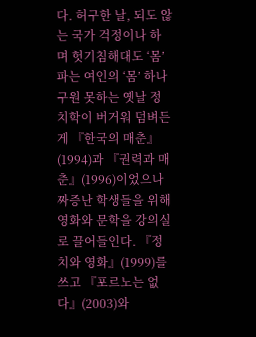다. 허구한 날, 되도 않는 국가 걱정이나 하며 헛기침해대도 ‘몸’ 파는 여인의 ‘몸’ 하나 구원 못하는 옛날 정치학이 버거워 덤벼든 게 『한국의 매춘』(1994)과 『권력과 매춘』(1996)이었으나 짜증난 학생들을 위해 영화와 문학을 강의실로 끌어들인다. 『정치와 영화』(1999)를 쓰고 『포르노는 없다』(2003)와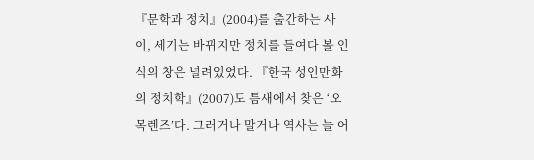『문학과 정치』(2004)를 출간하는 사이, 세기는 바뀌지만 정치를 들여다 볼 인식의 창은 널려있었다. 『한국 성인만화의 정치학』(2007)도 틈새에서 찾은 ‘오목렌즈’다. 그러거나 말거나 역사는 늘 어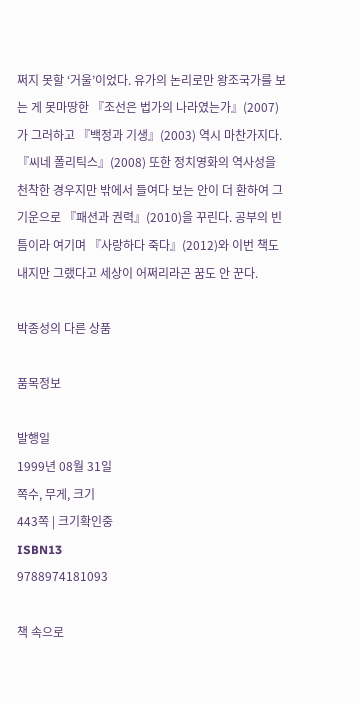쩌지 못할 ‘거울’이었다. 유가의 논리로만 왕조국가를 보는 게 못마땅한 『조선은 법가의 나라였는가』(2007)가 그러하고 『백정과 기생』(2003) 역시 마찬가지다. 『씨네 폴리틱스』(2008) 또한 정치영화의 역사성을 천착한 경우지만 밖에서 들여다 보는 안이 더 환하여 그 기운으로 『패션과 권력』(2010)을 꾸린다. 공부의 빈틈이라 여기며 『사랑하다 죽다』(2012)와 이번 책도 내지만 그랬다고 세상이 어쩌리라곤 꿈도 안 꾼다.

박종성의 다른 상품

품목정보

발행일
1999년 08월 31일
쪽수, 무게, 크기
443쪽 | 크기확인중
ISBN13
9788974181093

책 속으로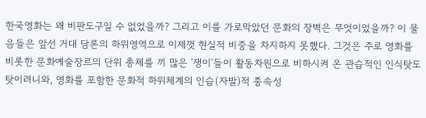한국영화는 왜 비판도구일 수 없었을까? 그리고 이를 가로막았던 문화의 장벽은 무엇이었을까? 이 물음들은 앞선 거대 담론의 하위영역으로 이제껏 현실적 비중을 차지하지 못했다. 그것은 주로 영화를 비롯한 문화예술장르의 단위 총체를 끼 많은 '쟁이'들이 활동차원으로 비하시켜 온 관습적인 인식탓도 탓이려니와, 영화를 포함한 문화적 하위체계의 인습(자발)적 종속성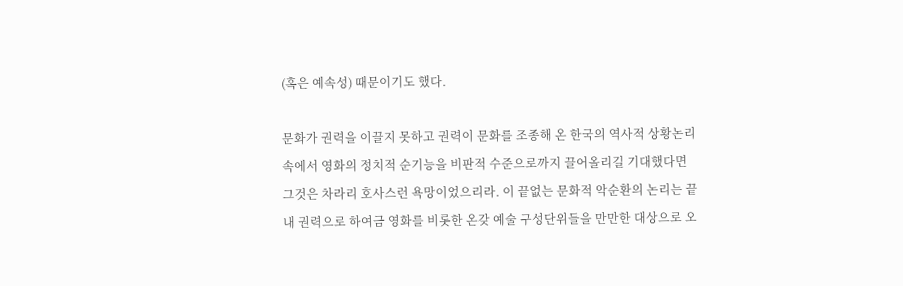(혹은 예속성) 때문이기도 했다.

문화가 권력을 이끌지 못하고 권력이 문화를 조종해 온 한국의 역사적 상황논리 속에서 영화의 정치적 순기능을 비판적 수준으로까지 끌어올리길 기대했다면 그것은 차라리 호사스런 욕망이었으리라. 이 끝없는 문화적 악순환의 논리는 끝내 권력으로 하여금 영화를 비롯한 온갖 예술 구성단위들을 만만한 대상으로 오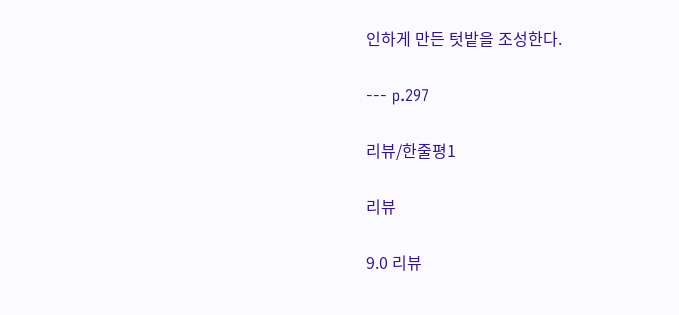인하게 만든 텃밭을 조성한다.

--- p.297

리뷰/한줄평1

리뷰

9.0 리뷰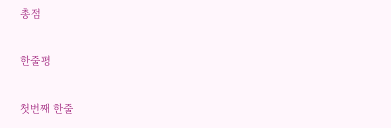총점

한줄평

첫번째 한줄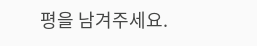평을 남겨주세요.